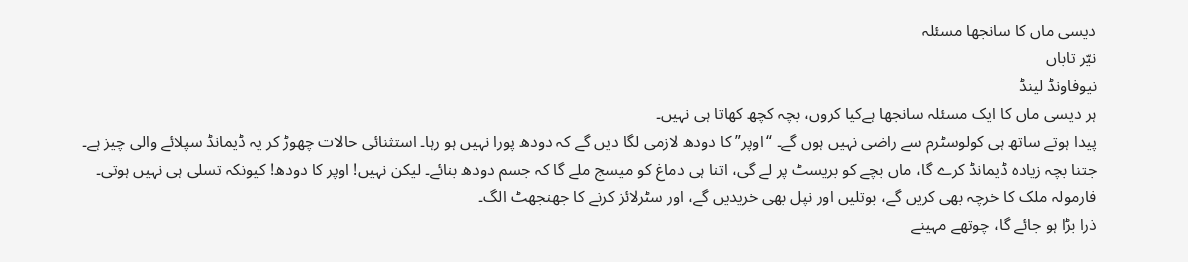دیسی ماں کا سانجھا مسئلہ
نیّر تاباں
نیوفاونڈ لینڈ
ہر دیسی ماں کا ایک مسئلہ سانجھا ہےکیا کروں، بچہ کچھ کھاتا ہی نہیں۔
پیدا ہوتے ساتھ ہی کولوسٹرم سے راضی نہیں ہوں گے۔ “اوپر” کا دودھ لازمی لگا دیں گے کہ دودھ پورا نہیں ہو رہا۔ استثنائی حالات چھوڑ کر یہ ڈیمانڈ سپلائے والی چیز ہے۔ جتنا بچہ زیادہ ڈیمانڈ کرے گا، ماں بچے کو بریسٹ پر لے گی، اتنا ہی دماغ کو میسج ملے گا کہ جسم دودھ بنائے۔ لیکن نہیں! اوپر کا دودھ! کیونکہ تسلی ہی نہیں ہوتی۔ فارمولہ ملک کا خرچہ بھی کریں گے، بوتلیں اور نپل بھی خریدیں گے، اور سٹرلائز کرنے کا جھنجھٹ الگ۔
ذرا بڑا ہو جائے گا، چوتھے مہینے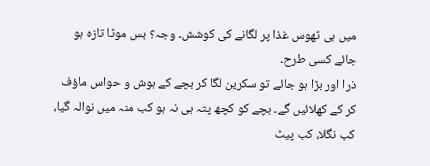میں ہی ٹھوس غذا پر لگانے کی کوشش۔ وجہ؟ بس موٹا تازہ ہو جائے کسی طرح۔
ذرا اور بڑا ہو جائے تو سکرین لگا کر بچے کے ہوش و حواس ماؤف کر کے کھلائیں گے۔ بچے کو کچھ پتہ ہی نہ ہو کب منہ میں نوالہ گیا، کب نگلا، کب پیٹ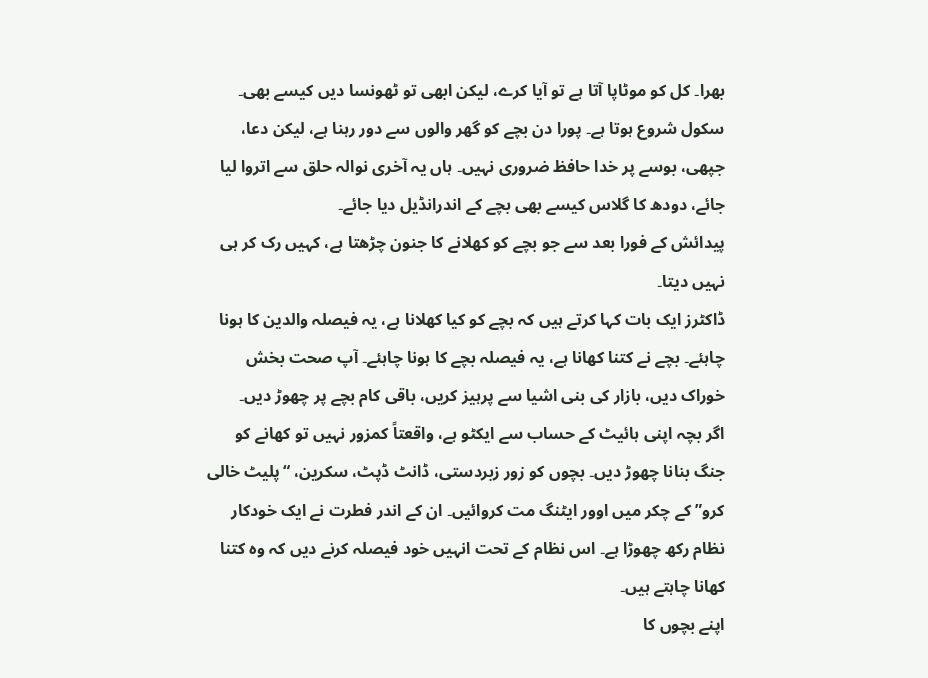بھرا۔ کل کو موٹاپا آتا ہے تو آیا کرے، لیکن ابھی تو ٹھونسا دیں کیسے بھی۔
سکول شروع ہوتا ہے۔ پورا دن بچے کو گھر والوں سے دور رہنا ہے، لیکن دعا، جپھی، بوسے پر خدا حافظ ضروری نہیں۔ ہاں یہ آخری نوالہ حلق سے اتروا لیا جائے، دودھ کا گلاس کیسے بھی بچے کے اندرانڈیل دیا جائے۔
پیدائش کے فورا بعد سے جو بچے کو کھلانے کا جنون چڑھتا ہے، کہیں رک کر ہی نہیں دیتا۔
ڈاکٹرز ایک بات کہا کرتے ہیں کہ بچے کو کیا کھلانا ہے، یہ فیصلہ والدین کا ہونا چاہئے۔ بچے نے کتنا کھانا ہے، یہ فیصلہ بچے کا ہونا چاہئے۔ آپ صحت بخش خوراک دیں، بازار کی بنی اشیا سے پرہیز کریں، باقی کام بچے پر چھوڑ دیں۔
اگر بچہ اپنی ہائیٹ کے حساب سے ایکٹو ہے، واقعتاً کمزور نہیں تو کھانے کو جنگ بنانا چھوڑ دیں۔ بچوں کو زور زبردستی، ڈانٹ ڈپٹ، سکرین، “پلیٹ خالی کرو” کے چکر میں اوور ایٹنگ مت کروائیں۔ ان کے اندر فطرت نے ایک خودکار نظام رکھ چھوڑا ہے۔ اس نظام کے تحت انہیں خود فیصلہ کرنے دیں کہ وہ کتنا کھانا چاہتے ہیں۔
اپنے بچوں کا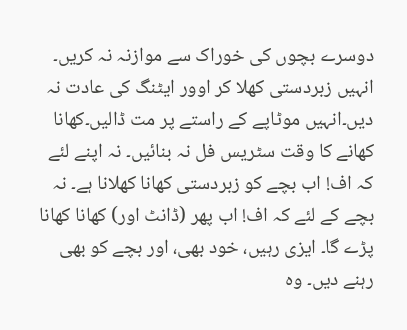دوسرے بچوں کی خوراک سے موازنہ نہ کریں۔ انہیں زبردستی کھلا کر اوور ایٹنگ کی عادت نہ دیں۔انہیں موٹاپے کے راستے پر مت ڈالیں۔کھانا کھانے کا وقت سٹریس فل نہ بنائیں۔ نہ اپنے لئے کہ اف! اب بچے کو زبردستی کھانا کھلانا ہے۔ نہ بچے کے لئے کہ اف! اب پھر (ڈانٹ اور) کھانا کھانا پڑے گا۔ ایزی رہیں، خود بھی، اور بچے کو بھی رہنے دیں۔ وہ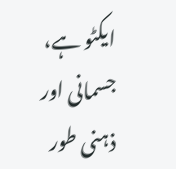ایکٹو ہے، جسمانی اور ذہنی طور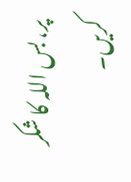پر، بس اللہ کا شکر کریں۔